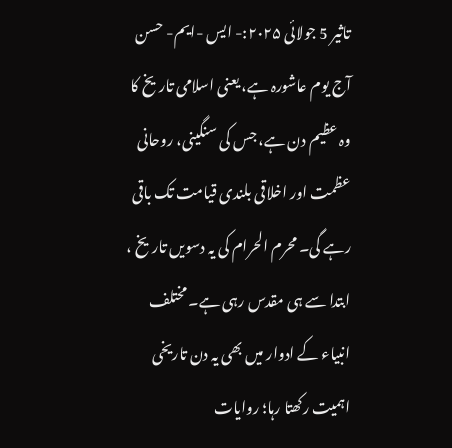تاثیر 5 جولائی ۲۰۲۵:- ایس -ایم- حسن
آج یوم عاشورہ ہے، یعنی اسلامی تاریخ کا وہ عظیم دن ہے، جس کی سنگینی، روحانی عظمت اور اخلاقی بلندی قیامت تک باقی رہے گی۔ محرم الحرام کی یہ دسویں تاریخ ، ابتدا سے ہی مقدس رہی ہے۔ مختلف انبیاء کے ادوار میں بھی یہ دن تاریخی اہمیت رکھتا رہا؛ روایات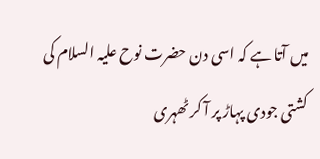میں آتا ہے کہ اسی دن حضرت نوح علیہ السلام کی کشتی جودی پہاڑ پر آ کر ٹھہری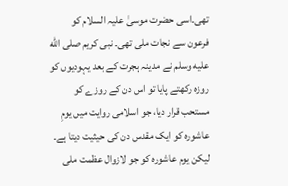تھی۔اسی حضرت موسیٰ علیہ السلام کو فرعون سے نجات ملی تھی۔ نبی کریم صلى الله عليه وسلم نے مدینہ ہجرت کے بعد یہودیوں کو روزہ رکھتے پایا تو اس دن کے روزے کو مستحب قرار دیا، جو اسلامی روایت میں یومِ عاشورہ کو ایک مقدس دن کی حیثیت دیتا ہے۔
لیکن یوم عاشورہ کو جو لازوال عظمت ملی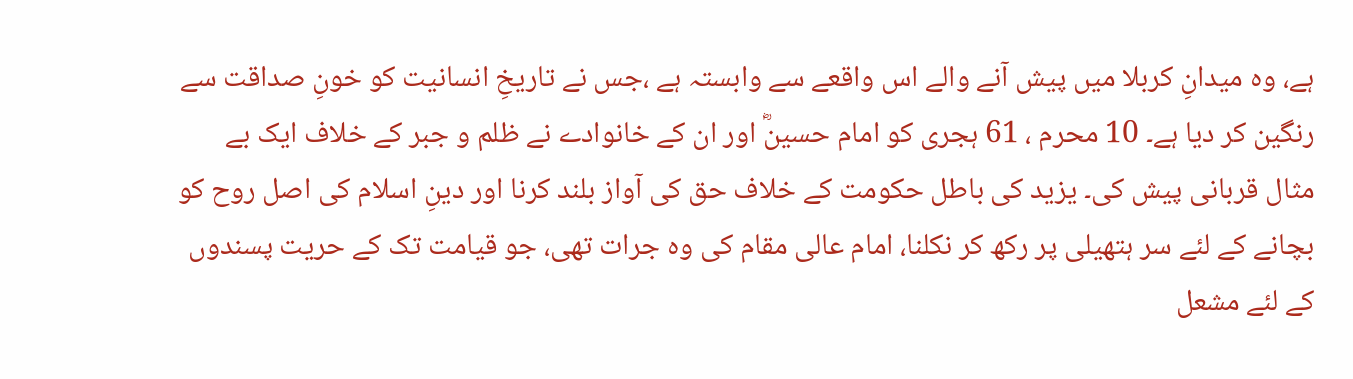ہے، وہ میدانِ کربلا میں پیش آنے والے اس واقعے سے وابستہ ہے ،جس نے تاریخِ انسانیت کو خونِ صداقت سے رنگین کر دیا ہے۔ 10 محرم ، 61 ہجری کو امام حسینؓ اور ان کے خانوادے نے ظلم و جبر کے خلاف ایک بے مثال قربانی پیش کی۔ یزید کی باطل حکومت کے خلاف حق کی آواز بلند کرنا اور دینِ اسلام کی اصل روح کو بچانے کے لئے سر ہتھیلی پر رکھ کر نکلنا، امام عالی مقام کی وہ جرات تھی، جو قیامت تک کے حریت پسندوں کے لئے مشعل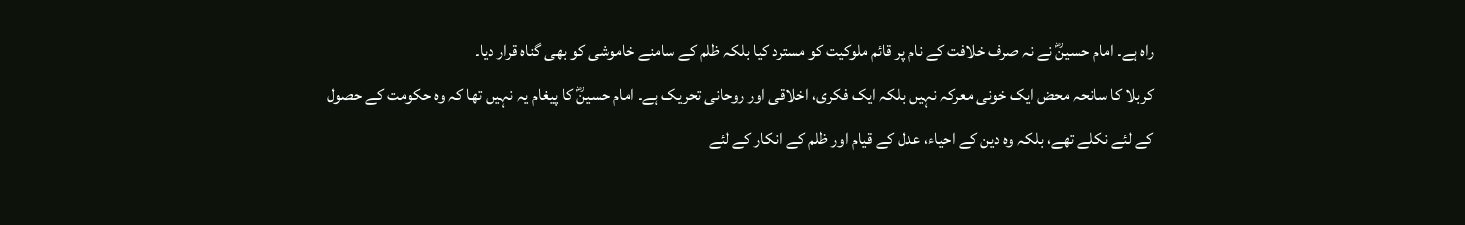راہ ہے۔ امام حسینؓ نے نہ صرف خلافت کے نام پر قائم ملوکیت کو مسترد کیا بلکہ ظلم کے سامنے خاموشی کو بھی گناہ قرار دیا۔
کربلا کا سانحہ محض ایک خونی معرکہ نہیں بلکہ ایک فکری، اخلاقی اور روحانی تحریک ہے۔ امام حسینؓ کا پیغام یہ نہیں تھا کہ وہ حکومت کے حصول کے لئے نکلے تھے، بلکہ وہ دین کے احیاء، عدل کے قیام اور ظلم کے انکار کے لئے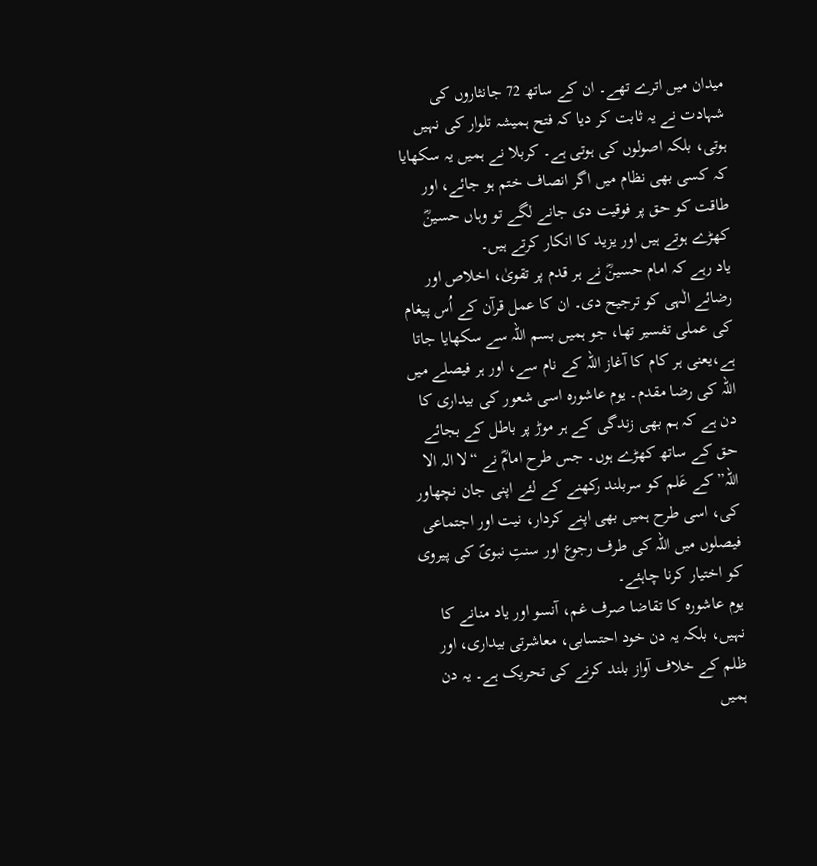میدان میں اترے تھے۔ ان کے ساتھ 72 جانثاروں کی شہادت نے یہ ثابت کر دیا کہ فتح ہمیشہ تلوار کی نہیں ہوتی، بلکہ اصولوں کی ہوتی ہے۔ کربلا نے ہمیں یہ سکھایا کہ کسی بھی نظام میں اگر انصاف ختم ہو جائے، اور طاقت کو حق پر فوقیت دی جانے لگے تو وہاں حسینؓ کھڑے ہوتے ہیں اور یزید کا انکار کرتے ہیں۔
یاد رہے کہ امام حسینؓ نے ہر قدم پر تقویٰ، اخلاص اور رضائے الٰہی کو ترجیح دی۔ ان کا عمل قرآن کے اُس پیغام کی عملی تفسیر تھا، جو ہمیں بسم اللہ سے سکھایا جاتا ہے،یعنی ہر کام کا آغاز اللہ کے نام سے، اور ہر فیصلے میں اللہ کی رضا مقدم۔ یوم عاشورہ اسی شعور کی بیداری کا دن ہے کہ ہم بھی زندگی کے ہر موڑ پر باطل کے بجائے حق کے ساتھ کھڑے ہوں۔ جس طرح امامؓ نے “لا الہ الا اللہ” کے عَلم کو سربلند رکھنے کے لئے اپنی جان نچھاور کی، اسی طرح ہمیں بھی اپنے کردار، نیت اور اجتماعی فیصلوں میں اللہ کی طرف رجوع اور سنتِ نبویؐ کی پیروی کو اختیار کرنا چاہئے۔
یوم عاشورہ کا تقاضا صرف غم، آنسو اور یاد منانے کا نہیں، بلکہ یہ دن خود احتسابی، معاشرتی بیداری، اور ظلم کے خلاف آواز بلند کرنے کی تحریک ہے۔ یہ دن ہمیں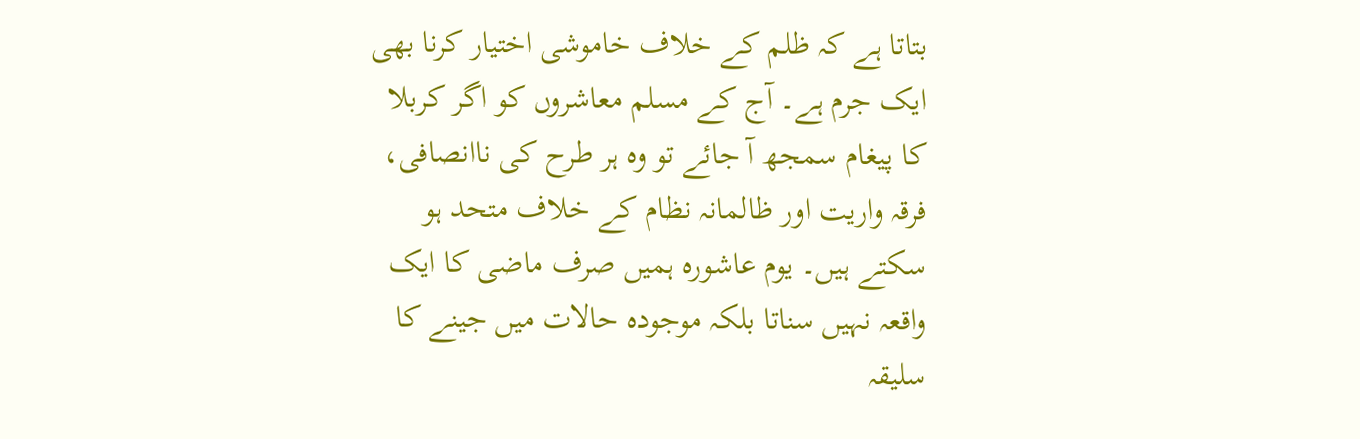بتاتا ہے کہ ظلم کے خلاف خاموشی اختیار کرنا بھی ایک جرم ہے۔ آج کے مسلم معاشروں کو اگر کربلا کا پیغام سمجھ آ جائے تو وہ ہر طرح کی ناانصافی، فرقہ واریت اور ظالمانہ نظام کے خلاف متحد ہو سکتے ہیں۔ یوم عاشورہ ہمیں صرف ماضی کا ایک واقعہ نہیں سناتا بلکہ موجودہ حالات میں جینے کا سلیقہ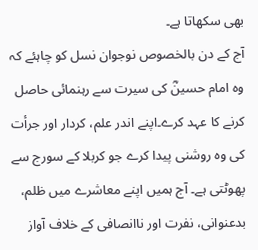بھی سکھاتا ہے۔
آج کے دن بالخصوص نوجوان نسل کو چاہئے کہ وہ امام حسینؓ کی سیرت سے رہنمائی حاصل کرنے کا عہد کرے۔اپنے اندر علم، کردار اور جرأت کی وہ روشنی پیدا کرے جو کربلا کے سورج سے پھوٹتی ہے۔ آج ہمیں اپنے معاشرے میں ظلم، بدعنوانی، نفرت اور ناانصافی کے خلاف آواز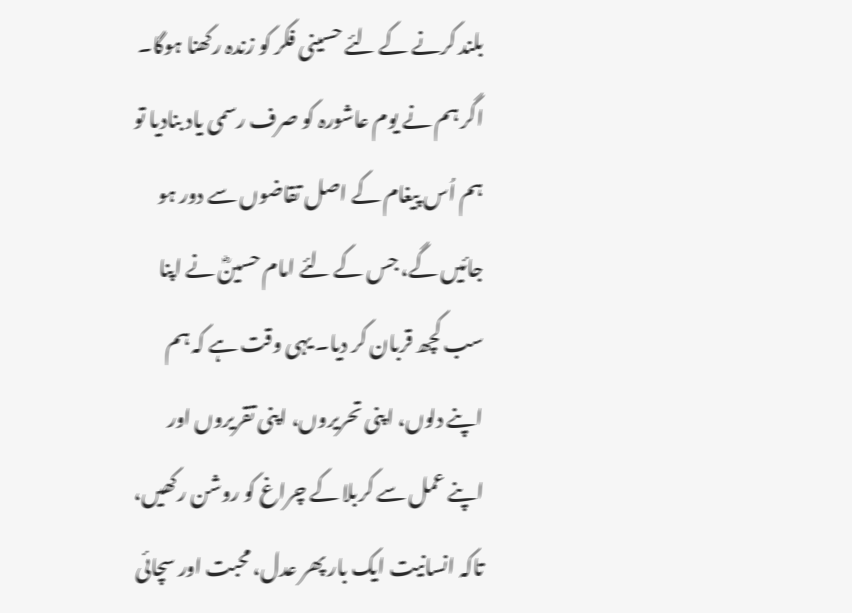بلند کرنے کے لئے حسینی فکر کو زندہ رکھنا ہوگا۔ اگر ہم نے یوم عاشورہ کو صرف رسمی یاد بنادیا تو ہم اُس پیغام کے اصل تقاضوں سے دور ہو جائیں گے، جس کے لئے امام حسینؓ نے اپنا سب کچھ قربان کر دیا۔ یہی وقت ہے کہ ہم اپنے دلوں، اپنی تحریروں، اپنی تقریروں اور اپنے عمل سے کربلا کے چراغ کو روشن رکھیں، تاکہ انسانیت ایک بار پھر عدل، محبت اور سچائی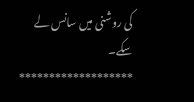کی روشنی میں سانس لے سکے۔
*******************